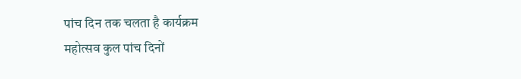पांच दिन तक चलता है कार्यक्रम
महोत्सव कुल पांच दिनों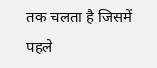तक चलता है जिसमें पहले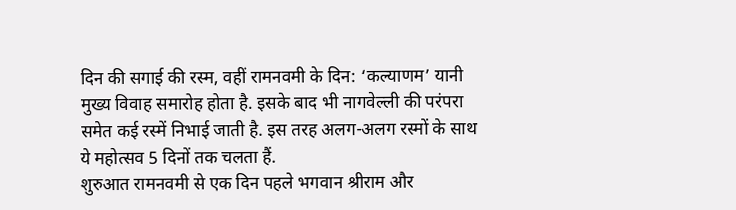दिन की सगाई की रस्म, वहीं रामनवमी के दिन: ‘कल्याणम’ यानी मुख्य विवाह समारोह होता है. इसके बाद भी नागवेल्ली की परंपरा समेत कई रस्में निभाई जाती है. इस तरह अलग-अलग रस्मों के साथ ये महोत्सव 5 दिनों तक चलता हैं.
शुरुआत रामनवमी से एक दिन पहले भगवान श्रीराम और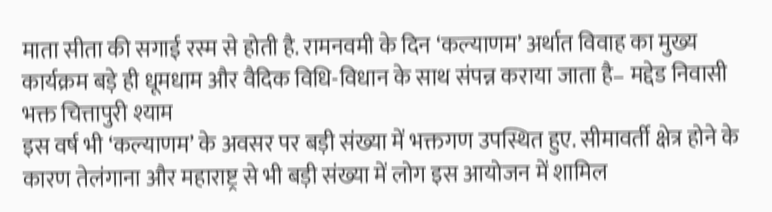माता सीता की सगाई रस्म से होती है. रामनवमी के दिन ‘कल्याणम’ अर्थात विवाह का मुख्य कार्यक्रम बड़े ही धूमधाम और वैदिक विधि-विधान के साथ संपन्न कराया जाता है– मद्देड निवासी भक्त चित्तापुरी श्याम
इस वर्ष भी ‘कल्याणम’ के अवसर पर बड़ी संख्या में भक्तगण उपस्थित हुए. सीमावर्ती क्षेत्र होने के कारण तेलंगाना और महाराष्ट्र से भी बड़ी संख्या में लोग इस आयोजन में शामिल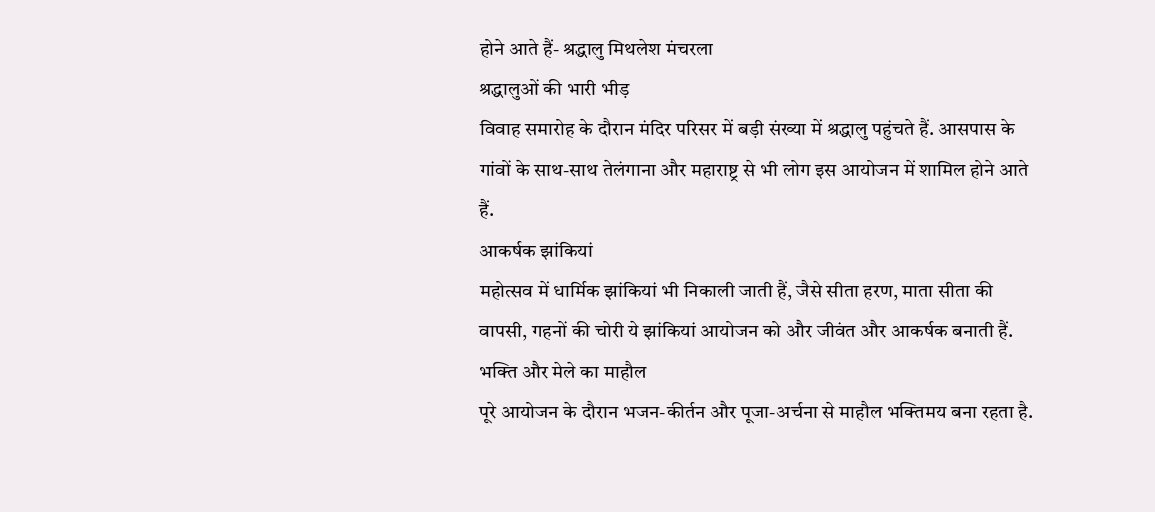होने आते हैं- श्रद्धालु मिथलेश मंचरला
श्रद्धालुओं की भारी भीड़
विवाह समारोह के दौरान मंदिर परिसर में बड़ी संख्या में श्रद्धालु पहुंचते हैं. आसपास के गांवों के साथ-साथ तेलंगाना और महाराष्ट्र से भी लोग इस आयोजन में शामिल होने आते हैं.
आकर्षक झांकियां
महोत्सव में धार्मिक झांकियां भी निकाली जाती हैं, जैसे सीता हरण, माता सीता की वापसी, गहनों की चोरी ये झांकियां आयोजन को और जीवंत और आकर्षक बनाती हैं.
भक्ति और मेले का माहौल
पूरे आयोजन के दौरान भजन-कीर्तन और पूजा-अर्चना से माहौल भक्तिमय बना रहता है.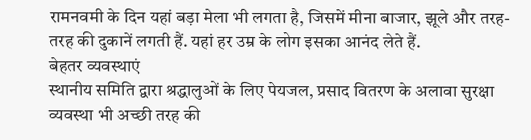रामनवमी के दिन यहां बड़ा मेला भी लगता है, जिसमें मीना बाजार, झूले और तरह-तरह की दुकानें लगती हैं. यहां हर उम्र के लोग इसका आनंद लेते हैं.
बेहतर व्यवस्थाएं
स्थानीय समिति द्वारा श्रद्धालुओं के लिए पेयजल, प्रसाद वितरण के अलावा सुरक्षा व्यवस्था भी अच्छी तरह की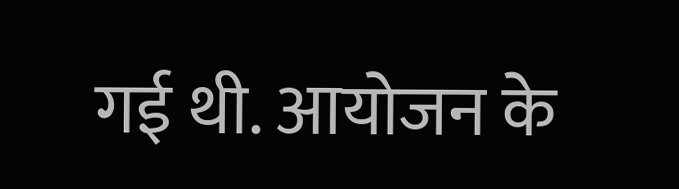गई थी. आयोजन के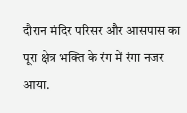दौरान मंदिर परिसर और आसपास का पूरा क्षेत्र भक्ति के रंग में रंगा नजर आया.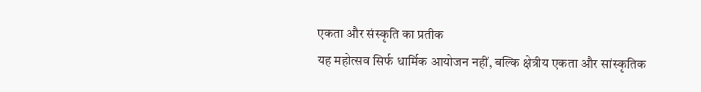एकता और संस्कृति का प्रतीक
यह महोत्सव सिर्फ धार्मिक आयोजन नहीं, बल्कि क्षेत्रीय एकता और सांस्कृतिक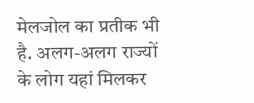मेलजोल का प्रतीक भी है. अलग-अलग राज्यों के लोग यहां मिलकर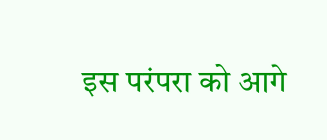इस परंपरा को आगे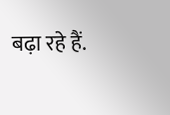बढ़ा रहे हैं.